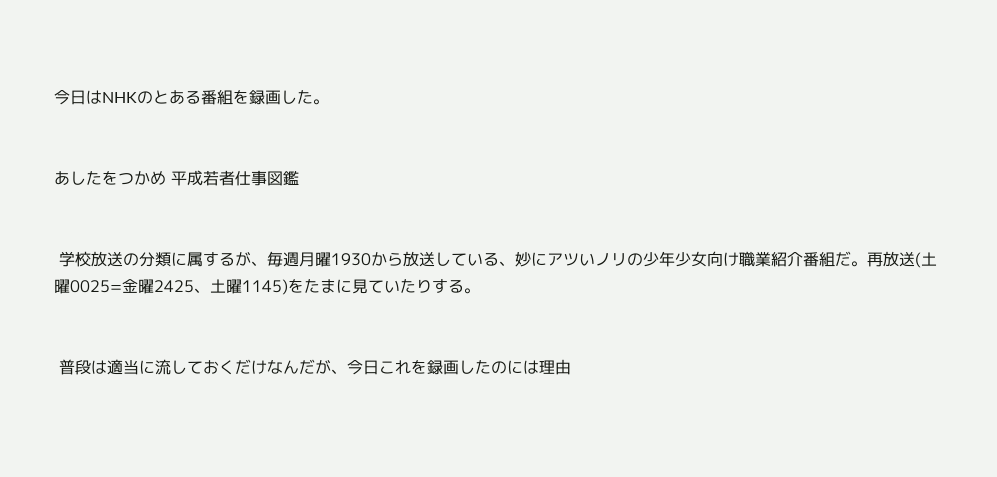今日はNHKのとある番組を録画した。


あしたをつかめ 平成若者仕事図鑑


 学校放送の分類に属するが、毎週月曜1930から放送している、妙にアツいノリの少年少女向け職業紹介番組だ。再放送(土曜0025=金曜2425、土曜1145)をたまに見ていたりする。


 普段は適当に流しておくだけなんだが、今日これを録画したのには理由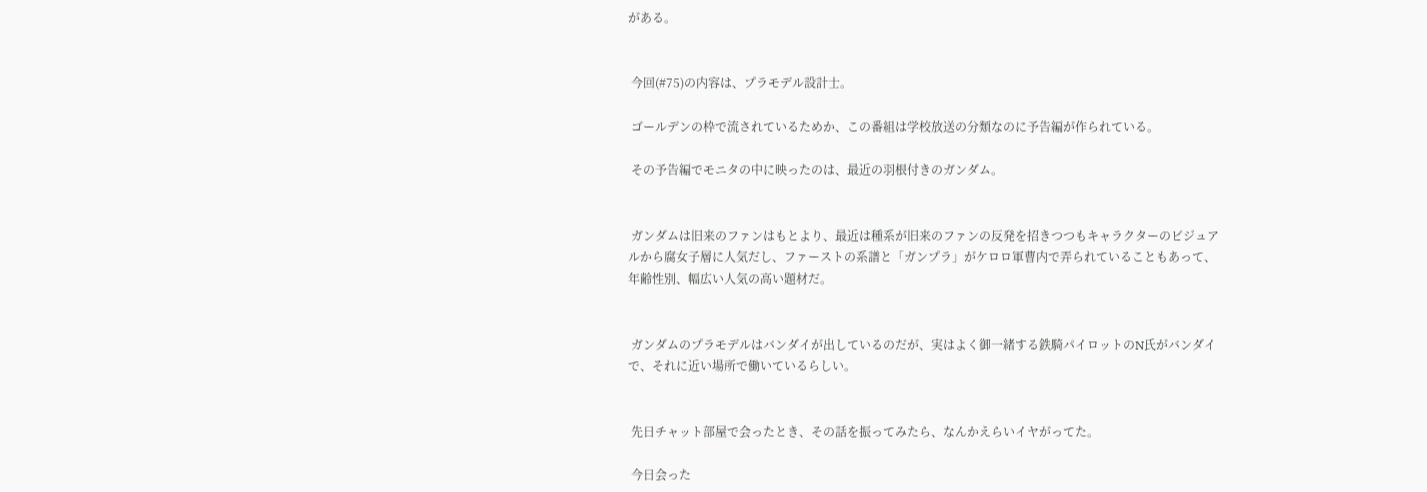がある。


 今回(#75)の内容は、プラモデル設計士。

 ゴールデンの枠で流されているためか、この番組は学校放送の分類なのに予告編が作られている。

 その予告編でモニタの中に映ったのは、最近の羽根付きのガンダム。


 ガンダムは旧来のファンはもとより、最近は種系が旧来のファンの反発を招きつつもキャラクターのビジュアルから腐女子層に人気だし、ファーストの系譜と「ガンプラ」がケロロ軍曹内で弄られていることもあって、年齢性別、幅広い人気の高い題材だ。


 ガンダムのプラモデルはバンダイが出しているのだが、実はよく御一緒する鉄騎パイロットのN氏がバンダイで、それに近い場所で働いているらしい。


 先日チャット部屋で会ったとき、その話を振ってみたら、なんかえらいイヤがってた。

 今日会った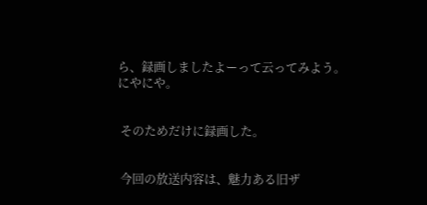ら、録画しましたよーって云ってみよう。にやにや。


 そのためだけに録画した。


 今回の放送内容は、魅力ある旧ザ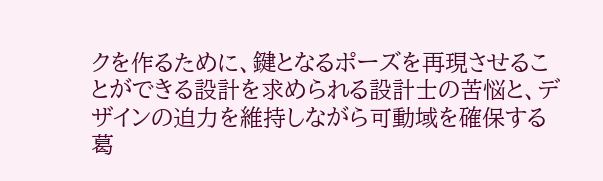クを作るために、鍵となるポーズを再現させることができる設計を求められる設計士の苦悩と、デザインの迫力を維持しながら可動域を確保する葛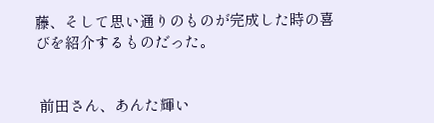藤、そして思い通りのものが完成した時の喜びを紹介するものだった。


 前田さん、あんた輝い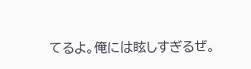てるよ。俺には眩しすぎるぜ。